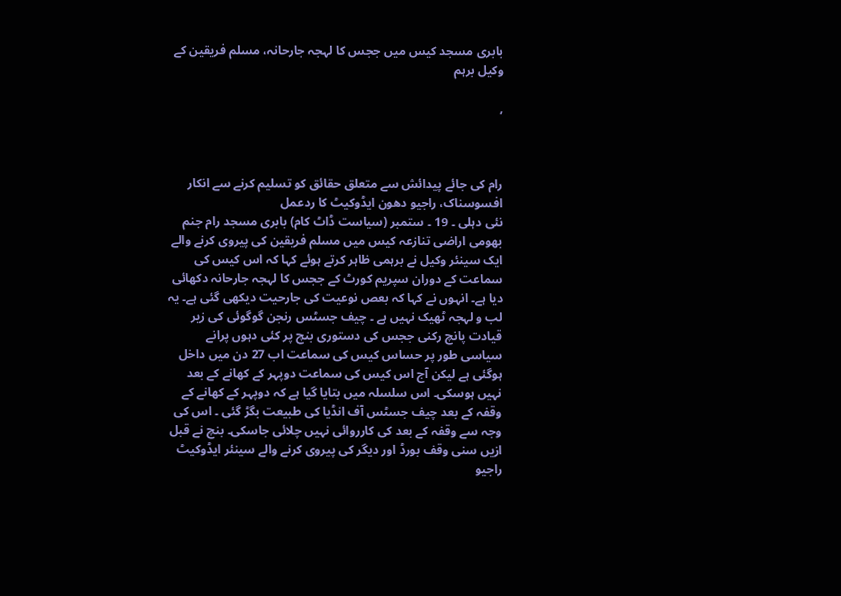بابری مسجد کیس میں ججس کا لہجہ جارحانہ، مسلم فریقین کے وکیل برہم

,



رام کی جائے پیدائش سے متعلق حقائق کو تسلیم کرنے سے انکار افسوسناک، راجیو دھون ایڈوکیٹ کا ردعمل
نئی دہلی ۔ 19 ۔ ستمبر (سیاست ڈاٹ کام) بابری مسجد رام جنم بھومی اراضی تنازعہ کیس میں مسلم فریقین کی پیروی کرنے والے ایک سینئر وکیل نے برہمی ظاہر کرتے ہوئے کہا کہ اس کیس کی سماعت کے دوران سپریم کورٹ کے ججس کا لہجہ جارحانہ دکھائی دیا ہے۔ انہوں نے کہا کہ بعص نوعیت کی جارحیت دیکھی گئی ہے۔ یہ لب و لہجہ ٹھیک نہیں ہے ۔ چیف جسٹس رنجن گوگوئی کی زیر قیادت پانچ رکنی ججس کی دستوری بنچ پر کئی دہوں پرانے سیاسی طور پر حساس کیس کی سماعت اب 27 دن میں داخل ہوگئی ہے لیکن آج اس کیس کی سماعت دوپہر کے کھانے کے بعد نہیں ہوسکی۔ اس سلسلہ میں بتایا گیا ہے کہ دوپہر کے کھانے کے وقفہ کے بعد چیف جسٹس آف انڈیا کی طبیعت بگڑ گئی ۔ اس کی وجہ سے وقفہ کے بعد کی کارروائی نہیں چلائی جاسکی۔ بنچ نے قبل ازیں سنی وقف بورڈ اور دیگر کی پیروی کرنے والے سینئر ایڈوکیٹ راجیو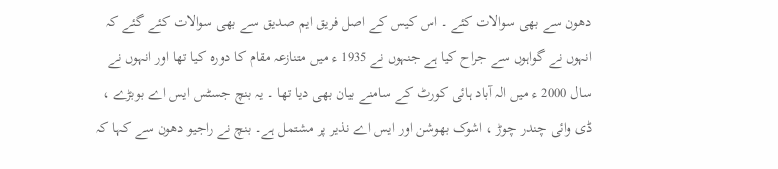دھون سے بھی سوالات کئے ۔ اس کیس کے اصل فریق ایم صدیق سے بھی سوالات کئے گئے کہ انہوں نے گواہوں سے جراح کیا ہے جنہوں نے 1935 ء میں متنازعہ مقام کا دورہ کیا تھا اور انہوں نے سال 2000 ء میں الہ آباد ہائی کورٹ کے سامنے بیان بھی دیا تھا ۔ یہ بنچ جسٹس ایس اے بوبڑے ، ڈی وائی چندر چوڑ ، اشوک بھوشن اور ایس اے نذیر پر مشتمل ہے۔ بنچ نے راجیو دھون سے کہا کہ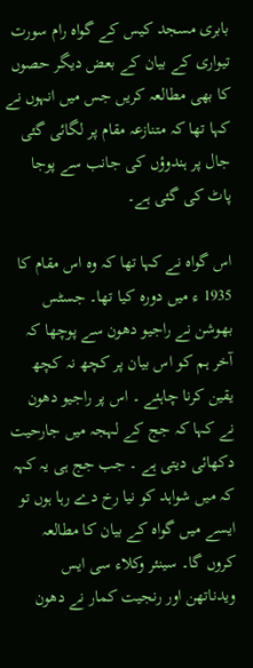بابری مسجد کیس کے گواہ رام سورت تیواری کے بیان کے بعض دیگر حصوں کا بھی مطالعہ کریں جس میں انہوں نے کہا تھا کہ متنازعہ مقام پر لگائی گئی جال پر ہندوؤں کی جانب سے پوجا پاٹ کی گئی ہے۔

اس گواہ نے کہا تھا کہ وہ اس مقام کا 1935 ء میں دورہ کیا تھا۔ جسٹس بھوشن نے راجیو دھون سے پوچھا کہ آخر ہم کو اس بیان پر کچھ نہ کچھ یقین کرنا چاہئے ۔ اس پر راجیو دھون نے کہا کہ جج کے لہجہ میں جارحیت دکھائی دیتی ہے ۔ جب جج ہی یہ کہہ کہ میں شواہد کو نیا رخ دے رہا ہوں تو ایسے میں گواہ کے بیان کا مطالعہ کروں گا۔ سینئر وکلاء سی ایس ویدناتھن اور رنجیت کمار نے دھون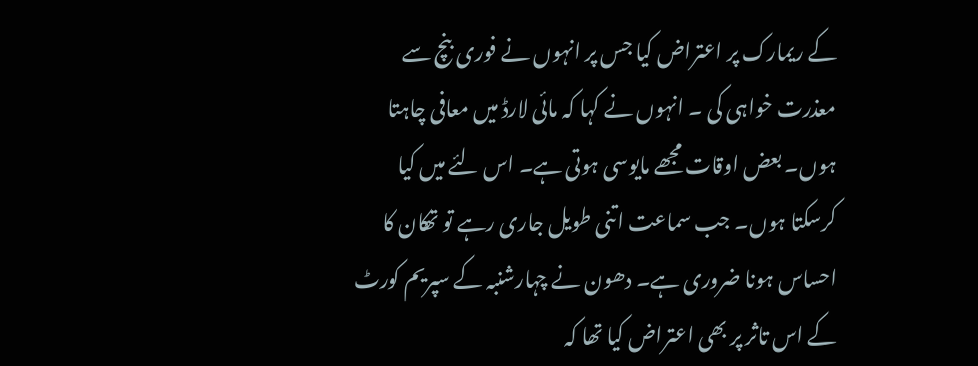کے ریمارک پر اعتراض کیا جس پر انہوں نے فوری بنچ سے معذرت خواہی کی ۔ انہوں نے کہا کہ مائی لارڈ میں معافی چاہتا ہوں۔ بعض اوقات مجھے مایوسی ہوتی ہے۔ اس لئے میں کیا کرسکتا ہوں۔ جب سماعت اتنی طویل جاری رہے تو تھکان کا احساس ہونا ضروری ہے۔ دھون نے چہارشنبہ کے سپریم کورٹ کے اس تاثر پر بھی اعتراض کیا تھا کہ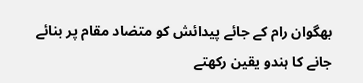بھگوان رام کے جائے پیدائش کو متضاد مقام پر بنائے جانے کا ہندو یقین رکھتے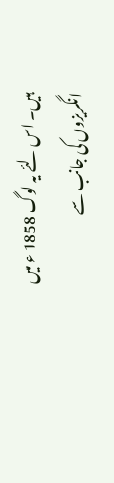ہیں۔ اس لئے یہ لوگ 1858 ء میں انگریزوں کی جانب سے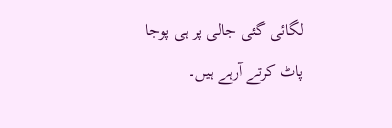لگائی گئی جالی پر ہی پوجا پاٹ کرتے آرہے ہیں۔